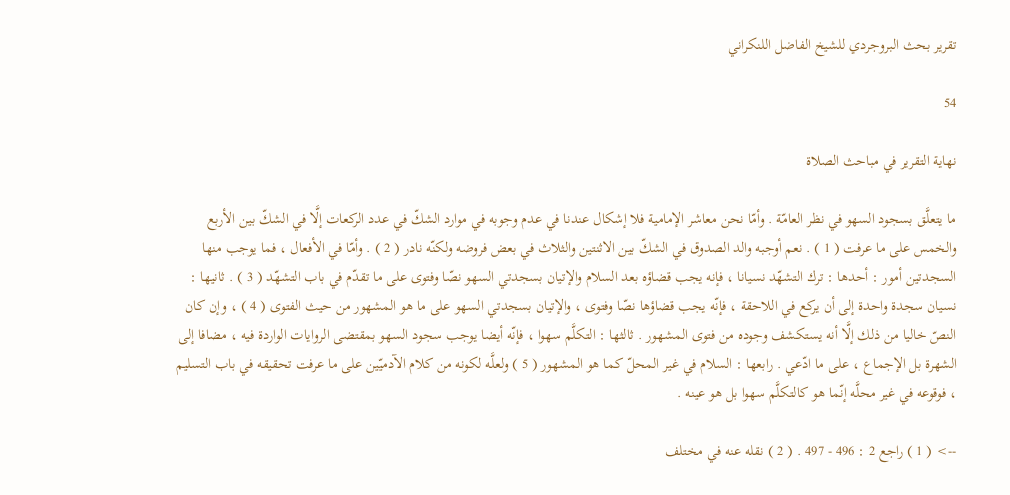تقرير بحث البروجردي للشيخ الفاضل اللنكراني

54

نهاية التقرير في مباحث الصلاة

ما يتعلَّق بسجود السهو في نظر العامّة . وأمّا نحن معاشر الإمامية فلا إشكال عندنا في عدم وجوبه في موارد الشكّ في عدد الركعات إلَّا في الشكّ بين الأربع والخمس على ما عرفت ( 1 ) . نعم أوجبه والد الصدوق في الشكّ بين الاثنتين والثلاث في بعض فروضه ولكنّه نادر ( 2 ) . وأمّا في الأفعال ، فما يوجب منها السجدتين أمور : أحدها : ترك التشهّد نسيانا ، فإنه يجب قضاؤه بعد السلام والإتيان بسجدتي السهو نصّا وفتوى على ما تقدّم في باب التشهّد ( 3 ) . ثانيها : نسيان سجدة واحدة إلى أن يركع في اللاحقة ، فإنّه يجب قضاؤها نصّا وفتوى ، والإتيان بسجدتي السهو على ما هو المشهور من حيث الفتوى ( 4 ) ، وإن كان النصّ خاليا من ذلك إلَّا أنه يستكشف وجوده من فتوى المشهور . ثالثها : التكلَّم سهوا ، فإنّه أيضا يوجب سجود السهو بمقتضى الروايات الواردة فيه ، مضافا إلى الشهرة بل الإجماع ، على ما ادّعي . رابعها : السلام في غير المحلّ كما هو المشهور ( 5 ) ولعلَّه لكونه من كلام الآدميّين على ما عرفت تحقيقه في باب التسليم ، فوقوعه في غير محلَّه إنّما هو كالتكلَّم سهوا بل هو عينه .

--> ( 1 ) راجع 2 : 496 - 497 . ( 2 ) نقله عنه في مختلف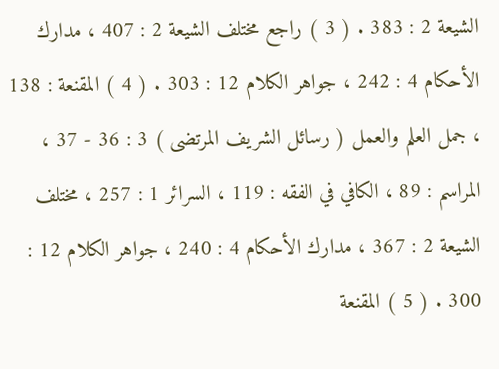الشيعة 2 : 383 . ( 3 ) راجع مختلف الشيعة 2 : 407 ، مدارك الأحكام 4 : 242 ، جواهر الكلام 12 : 303 . ( 4 ) المقنعة : 138 ، جمل العلم والعمل ( رسائل الشريف المرتضى ) 3 : 36 - 37 ، المراسم : 89 ، الكافي في الفقه : 119 ، السرائر 1 : 257 ، مختلف الشيعة 2 : 367 ، مدارك الأحكام 4 : 240 ، جواهر الكلام 12 : 300 . ( 5 ) المقنعة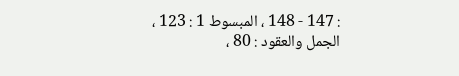: 147 - 148 ، المبسوط 1 : 123 ، الجمل والعقود : 80 ،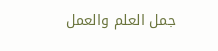جمل العلم والعمل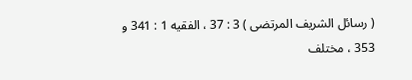( رسائل الشريف المرتضى ) 3 : 37 ، الفقيه 1 : 341 و 353 ، مختلف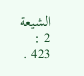الشيعة 2 : 423 .